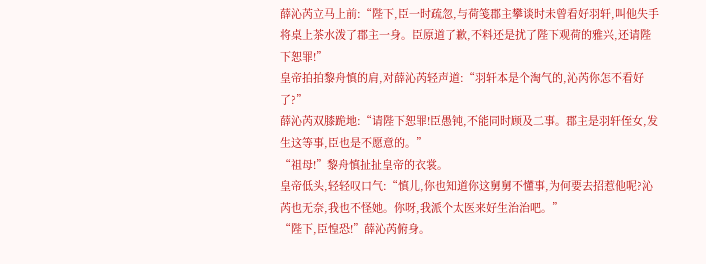薛沁芮立马上前:“陛下,臣一时疏忽,与荷笺郡主攀谈时未曾看好羽轩,叫他失手将桌上茶水泼了郡主一身。臣原道了歉,不料还是扰了陛下观荷的雅兴,还请陛下恕罪!”
皇帝拍拍黎舟慎的肩,对薛沁芮轻声道:“羽轩本是个淘气的,沁芮你怎不看好了?”
薛沁芮双膝跪地:“请陛下恕罪!臣愚钝,不能同时顾及二事。郡主是羽轩侄女,发生这等事,臣也是不愿意的。”
“祖母!”黎舟慎扯扯皇帝的衣裳。
皇帝低头,轻轻叹口气:“慎儿,你也知道你这舅舅不懂事,为何要去招惹他呢?沁芮也无奈,我也不怪她。你呀,我派个太医来好生治治吧。”
“陛下,臣惶恐!”薛沁芮俯身。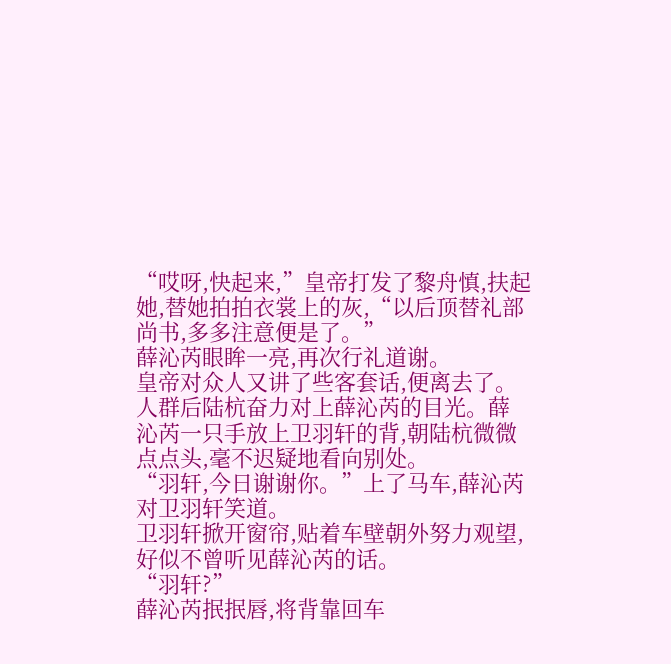“哎呀,快起来,”皇帝打发了黎舟慎,扶起她,替她拍拍衣裳上的灰,“以后顶替礼部尚书,多多注意便是了。”
薛沁芮眼眸一亮,再次行礼道谢。
皇帝对众人又讲了些客套话,便离去了。
人群后陆杭奋力对上薛沁芮的目光。薛沁芮一只手放上卫羽轩的背,朝陆杭微微点点头,毫不迟疑地看向别处。
“羽轩,今日谢谢你。”上了马车,薛沁芮对卫羽轩笑道。
卫羽轩掀开窗帘,贴着车壁朝外努力观望,好似不曾听见薛沁芮的话。
“羽轩?”
薛沁芮抿抿唇,将背靠回车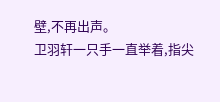壁,不再出声。
卫羽轩一只手一直举着,指尖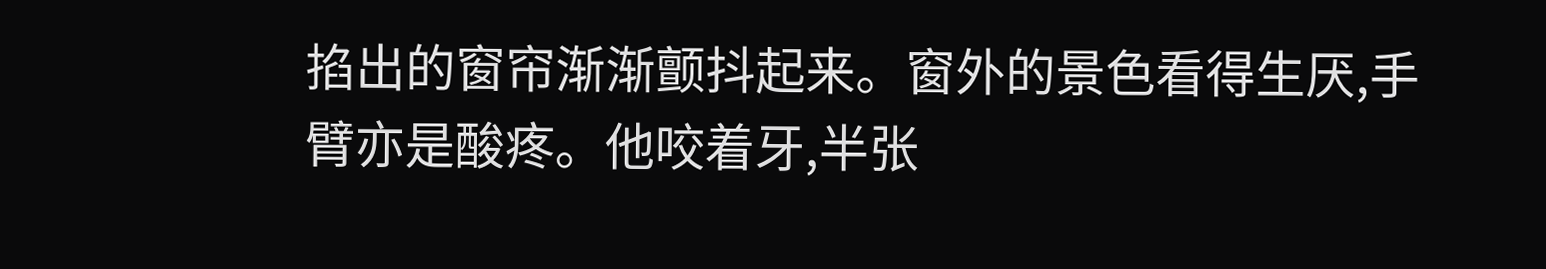掐出的窗帘渐渐颤抖起来。窗外的景色看得生厌,手臂亦是酸疼。他咬着牙,半张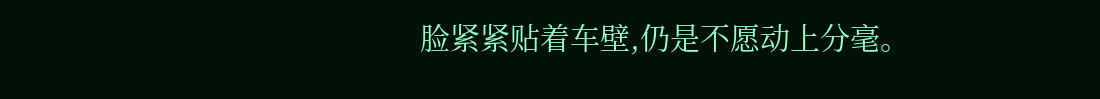脸紧紧贴着车壁,仍是不愿动上分毫。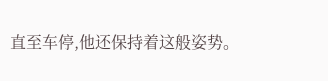直至车停,他还保持着这般姿势。